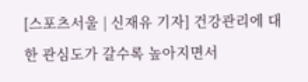[스포츠서울 | 신재유 기자] 건강관리에 대한 관심도가 갈수록 높아지면서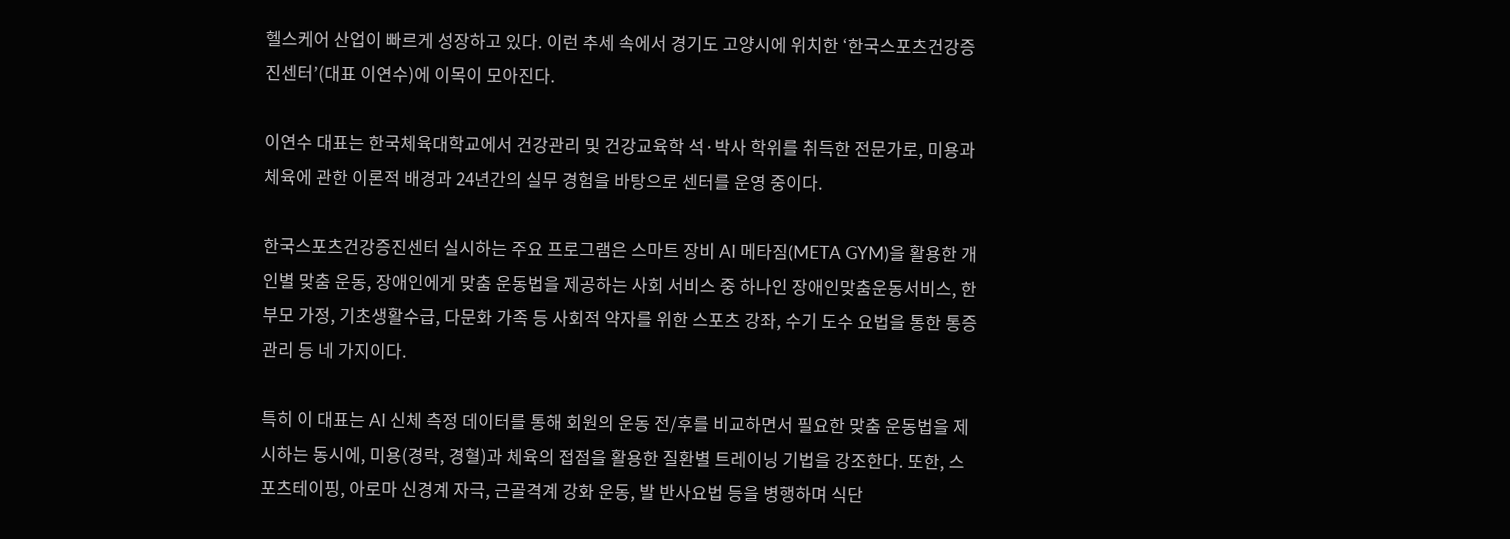헬스케어 산업이 빠르게 성장하고 있다. 이런 추세 속에서 경기도 고양시에 위치한 ‘한국스포츠건강증진센터’(대표 이연수)에 이목이 모아진다.

이연수 대표는 한국체육대학교에서 건강관리 및 건강교육학 석·박사 학위를 취득한 전문가로, 미용과 체육에 관한 이론적 배경과 24년간의 실무 경험을 바탕으로 센터를 운영 중이다.

한국스포츠건강증진센터 실시하는 주요 프로그램은 스마트 장비 AI 메타짐(META GYM)을 활용한 개인별 맞춤 운동, 장애인에게 맞춤 운동법을 제공하는 사회 서비스 중 하나인 장애인맞춤운동서비스, 한부모 가정, 기초생활수급, 다문화 가족 등 사회적 약자를 위한 스포츠 강좌, 수기 도수 요법을 통한 통증 관리 등 네 가지이다.

특히 이 대표는 AI 신체 측정 데이터를 통해 회원의 운동 전/후를 비교하면서 필요한 맞춤 운동법을 제시하는 동시에, 미용(경락, 경혈)과 체육의 접점을 활용한 질환별 트레이닝 기법을 강조한다. 또한, 스포츠테이핑, 아로마 신경계 자극, 근골격계 강화 운동, 발 반사요법 등을 병행하며 식단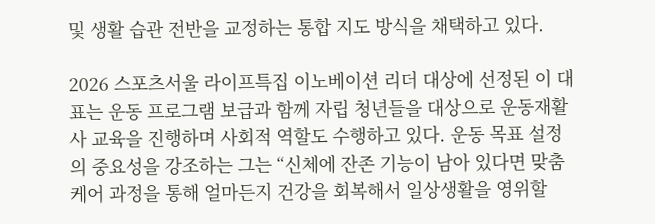및 생활 습관 전반을 교정하는 통합 지도 방식을 채택하고 있다.

2026 스포츠서울 라이프특집 이노베이션 리더 대상에 선정된 이 대표는 운동 프로그램 보급과 함께 자립 청년들을 대상으로 운동재활사 교육을 진행하며 사회적 역할도 수행하고 있다. 운동 목표 설정의 중요성을 강조하는 그는 “신체에 잔존 기능이 남아 있다면 맞춤 케어 과정을 통해 얼마든지 건강을 회복해서 일상생활을 영위할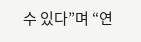수 있다”며 “연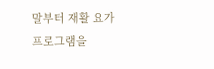말부터 재활 요가 프로그램을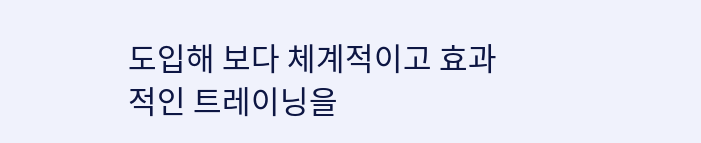도입해 보다 체계적이고 효과적인 트레이닝을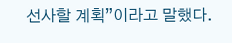선사할 계획”이라고 말했다.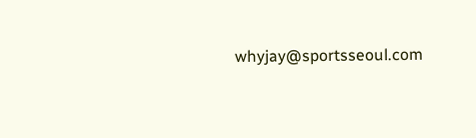whyjay@sportsseoul.com